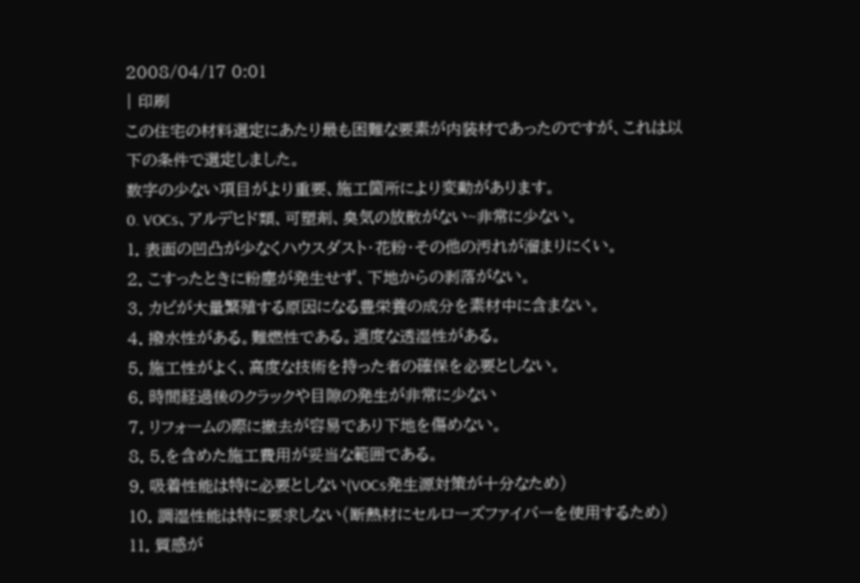2008/04/17 0:01
| 印刷
この住宅の材料選定にあたり最も困難な要素が内装材であったのですが、これは以下の条件で選定しました。
数字の少ない項目がより重要、施工箇所により変動があります。
0. VOCs、アルデヒド類、可塑剤、臭気の放散がない~非常に少ない。
1. 表面の凹凸が少なくハウスダスト・花粉・その他の汚れが溜まりにくい。
2. こすったときに粉塵が発生せず、下地からの剥落がない。
3. カビが大量繁殖する原因になる豊栄養の成分を素材中に含まない。
4. 撥水性がある。難燃性である。適度な透湿性がある。
5. 施工性がよく、高度な技術を持った者の確保を必要としない。
6. 時間経過後のクラックや目隙の発生が非常に少ない
7. リフォームの際に撤去が容易であり下地を傷めない。
8. 5.を含めた施工費用が妥当な範囲である。
9. 吸着性能は特に必要としない(VOCs発生源対策が十分なため)
10. 調湿性能は特に要求しない(断熱材にセルローズファイバーを使用するため)
11. 質感が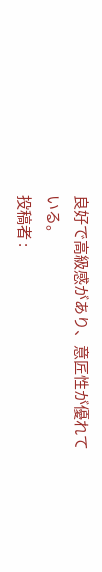良好で高級感があり、意匠性が優れている。
投稿者 :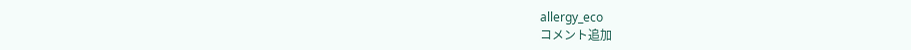allergy_eco
コメント追加